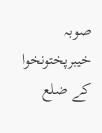صوبہ خیبرپختونخوا کے ضلع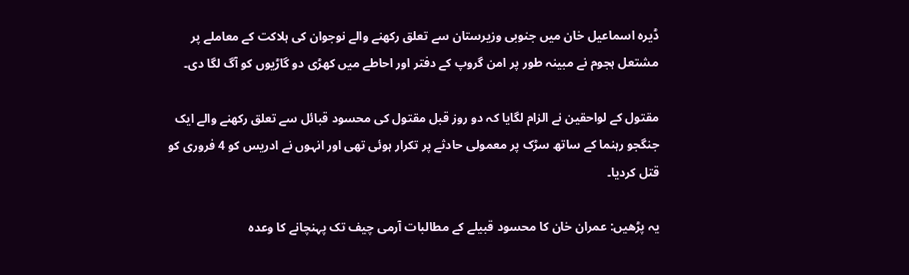ڈیرہ اسماعیل خان میں جنوبی وزیرستان سے تعلق رکھنے والے نوجوان کی ہلاکت کے معاملے پر مشتعل ہجوم نے مبینہ طور پر امن گروپ کے دفتر اور احاطے میں کھڑی دو گاڑیوں کو آگ لگا دی۔

مقتول کے لواحقین نے الزام لگایا کہ دو روز قبل مقتول کی محسود قبائل سے تعلق رکھنے والے ایک جنگجو رہنما کے ساتھ سڑک پر معمولی حادثے پر تکرار ہوئی تھی اور انہوں نے ادریس کو 4 فروری کو قتل کردیا۔

یہ پڑھیں: عمران خان کا محسود قبیلے کے مطالبات آرمی چیف تک پہنچانے کا وعدہ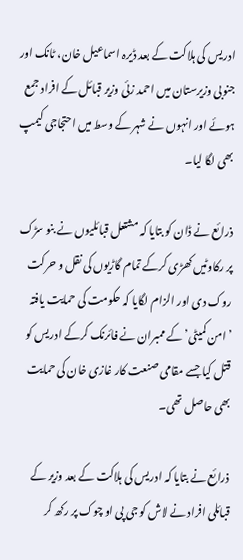ادریس کی ہلاکت کے بعد ڈیرہ اسماعیل خان، ٹانک اور جنوبی وزیرستان میں احمد زئی وزیر قبائل کے افراد جمع ہوئے اور انہوں نے شہر کے وسط میں احتجاجی کیمپ بھی لگا لیا۔

ذرائع نے ڈان کو بتایا کہ مشتعل قبائلیوں نے بنو سڑک پر رکاوٹیں کھڑی کرکے تمام گاڑیوں کی نقل و حرکت روک دی اور الزام لگایا کہ حکومت کی حمایت یافتہ ’امن کمیٹی’ کے ممبران نے فائرنک کرکے ادریس کو قتل کیا جسے مقامی صنعت کار غازی خان کی حمایت بھی حاصل تھی۔

ذرائع نے بتایا کہ ادریس کی ہلاکت کے بعد وزیر کے قبائلی افراد نے لاش کو جی پی او چوک پر رکھ کر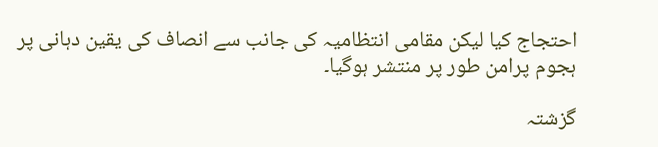احتجاج کیا لیکن مقامی انتظامیہ کی جانب سے انصاف کی یقین دہانی پر ہجوم پرامن طور پر منتشر ہوگیا۔

گزشتہ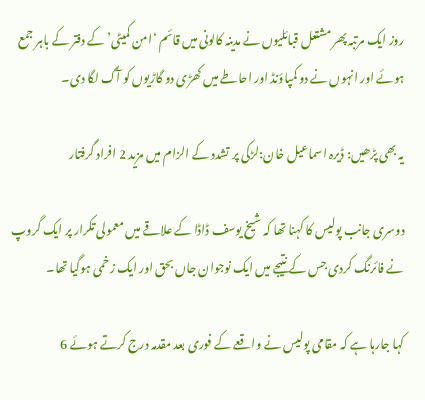روز ایک مرتبہ پھر مشتعل قبائلیوں نے مدینہ کالونی میں قائم ‘امن کمیٹی’ کے دفتر کے باہر جمع ہوئے اور انہوں نے دو کمپاؤنڈ اور احاطے میں کھڑی دو گاڑیوں کو آگ لگا دی۔

یہ بھی پڑھیں: ڈیرہ اسماعیل خان:لڑکی پر تشدد کے الزام میں مزید 2 افراد گرفتار

دوسری جانب پولیس کا کہنا تھا کہ شیخ یوسف ڈاڈا کے علاقے میں معمولی تکرار پر ایک گروپ نے فائرنگ کردی جس کے نتیجے میں ایک نوجوان جاں بحق اور ایک زخمی ہوگیا تھا۔

کہا جارہا ہے کہ مقامی پولیس نے واقعے کے فوری بعد مقدمہ درج کرتے ہوئے 6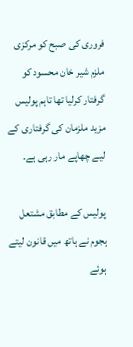فروری کی صبح کو مرکزی ملزم شیر خان محسود کو گرفتار کرلیا تھا تاہم پولیس مزید ملزمان کی گرفتاری کے لیے چھاپے مار رہی ہے۔

پولیس کے مطابق مشتعل ہجوم نے ہاتھ میں قانون لیتے ہوئے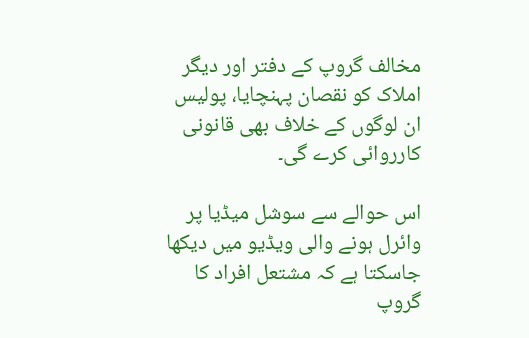مخالف گروپ کے دفتر اور دیگر املاک کو نقصان پہنچایا، پولیس ان لوگوں کے خلاف بھی قانونی کارروائی کرے گی۔

اس حوالے سے سوشل میڈیا پر وائرل ہونے والی ویڈیو میں دیکھا جاسکتا ہے کہ مشتعل افراد کا گروپ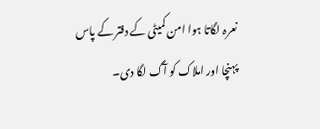نعرہ لگاتا ہوا امن کمیٹی کے دفتر کے پاس پہنچا اور املاک کو آگ لگا دی۔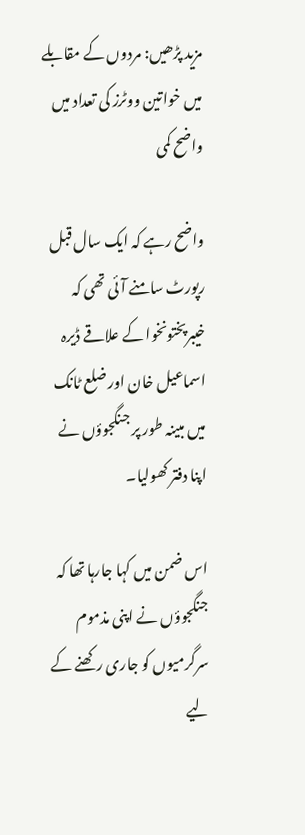مزید پڑھیں: مردوں کے مقابلے میں خواتین ووٹرز کی تعداد میں واضح کمی

واضح رہے کہ ایک سال قبل رپورٹ سامنے آئی تھی کہ خیبرپختونخوا کے علاقے ڈیرہ اسماعیل خان اور ضلع ٹانک میں مبینہ طور پر جنگجوؤں نے اپنا دفتر کھولیا۔

اس ضمن میں کہا جارہا تھا کہ جنگجوؤں نے اپنی مذموم سرگرمیوں کو جاری رکھنے کے لیے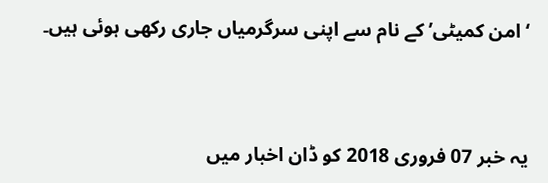‘امن کمیٹی’ کے نام سے اپنی سرگرمیاں جاری رکھی ہوئی ہیں۔


یہ خبر 07 فروری 2018 کو ڈان اخبار میں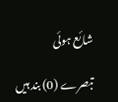شائع ہوئی

تبصرے (0) بند ہیں